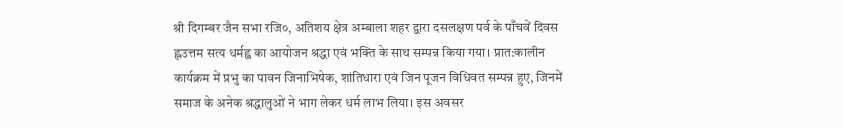श्री दिगम्बर जैन सभा रजि०, अतिशय क्षेत्र अम्बाला शहर द्वारा दसलक्षण पर्व के पाँचवें दिवस ह्लउत्तम सत्य धर्मह्व का आयोजन श्रद्धा एवं भक्ति के साथ सम्पन्न किया गया। प्रात:कालीन कार्यक्रम में प्रभु का पावन जिनाभिषेक, शांतिधारा एवं जिन पूजन विधिवत सम्पन्न हुए, जिनमें समाज के अनेक श्रद्धालुओं ने भाग लेकर धर्म लाभ लिया। इस अवसर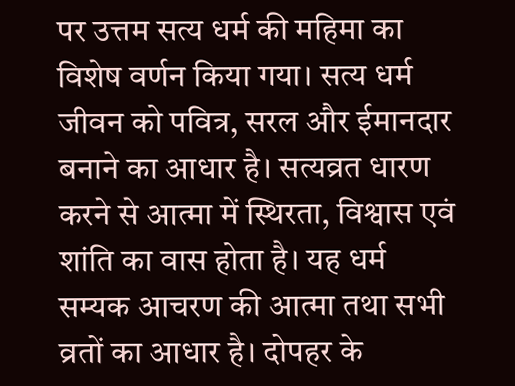पर उत्तम सत्य धर्म की महिमा का विशेष वर्णन किया गया। सत्य धर्म जीवन को पवित्र, सरल और ईमानदार बनाने का आधार है। सत्यव्रत धारण करने से आत्मा में स्थिरता, विश्वास एवं शांति का वास होता है। यह धर्म सम्यक आचरण की आत्मा तथा सभी व्रतों का आधार है। दोपहर के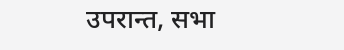उपरान्त, सभा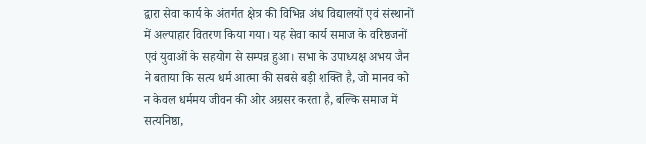द्वारा सेवा कार्य के अंतर्गत क्षेत्र की विभिन्न अंध विद्यालयों एवं संस्थानों में अल्पाहार वितरण किया गया। यह सेवा कार्य समाज के वरिष्ठजनों एवं युवाओं के सहयोग से सम्पन्न हुआ। सभा के उपाध्यक्ष अभय जैन ने बताया कि सत्य धर्म आत्मा की सबसे बड़ी शक्ति है, जो मानव को न केवल धर्ममय जीवन की ओर अग्रसर करता है, बल्कि समाज में सत्यनिष्ठा,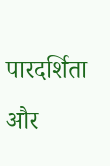पारदर्शिता और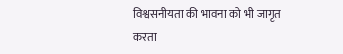विश्वसनीयता की भावना को भी जागृत करता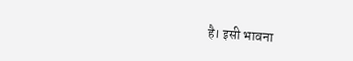है। इसी भावना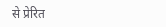से प्रेरित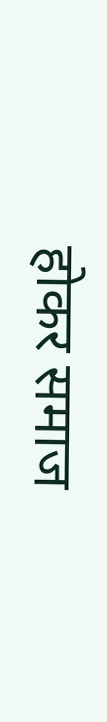होकर समाज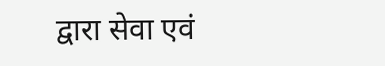द्वारा सेवा एवं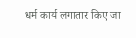धर्म कार्य लगातार किए जा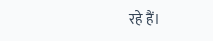रहे हैं।